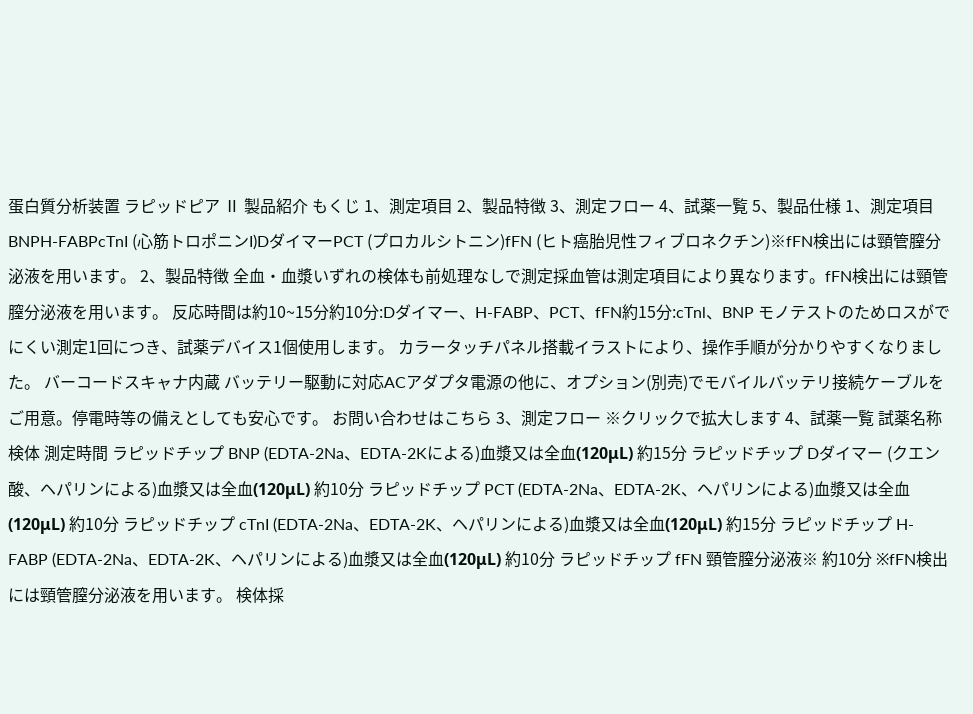蛋白質分析装置 ラピッドピア Ⅱ 製品紹介 もくじ 1、測定項目 2、製品特徴 3、測定フロー 4、試薬一覧 5、製品仕様 1、測定項目 BNPH-FABPcTnI (心筋トロポニンI)DダイマーPCT (プロカルシトニン)fFN (ヒト癌胎児性フィブロネクチン)※fFN検出には頸管膣分泌液を用います。 2、製品特徴 全血・血漿いずれの検体も前処理なしで測定採血管は測定項目により異なります。fFN検出には頸管膣分泌液を用います。 反応時間は約10~15分約10分:Dダイマー、H-FABP、PCT、fFN約15分:cTnl、BNP モノテストのためロスがでにくい測定1回につき、試薬デバイス1個使用します。 カラータッチパネル搭載イラストにより、操作手順が分かりやすくなりました。 バーコードスキャナ内蔵 バッテリー駆動に対応ACアダプタ電源の他に、オプション(別売)でモバイルバッテリ接続ケーブルをご用意。停電時等の備えとしても安心です。 お問い合わせはこちら 3、測定フロー ※クリックで拡大します 4、試薬一覧 試薬名称 検体 測定時間 ラピッドチップ BNP (EDTA-2Na、EDTA-2Kによる)血漿又は全血(120μL) 約15分 ラピッドチップ Dダイマー (クエン酸、ヘパリンによる)血漿又は全血(120μL) 約10分 ラピッドチップ PCT (EDTA-2Na、EDTA-2K、ヘパリンによる)血漿又は全血(120μL) 約10分 ラピッドチップ cTnI (EDTA-2Na、EDTA-2K、ヘパリンによる)血漿又は全血(120μL) 約15分 ラピッドチップ H-FABP (EDTA-2Na、EDTA-2K、ヘパリンによる)血漿又は全血(120μL) 約10分 ラピッドチップ fFN 頸管膣分泌液※ 約10分 ※fFN検出には頸管膣分泌液を用います。 検体採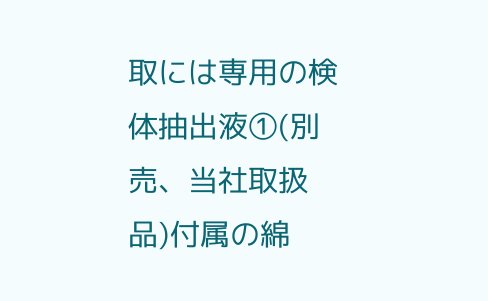取には専用の検体抽出液➀(別売、当社取扱品)付属の綿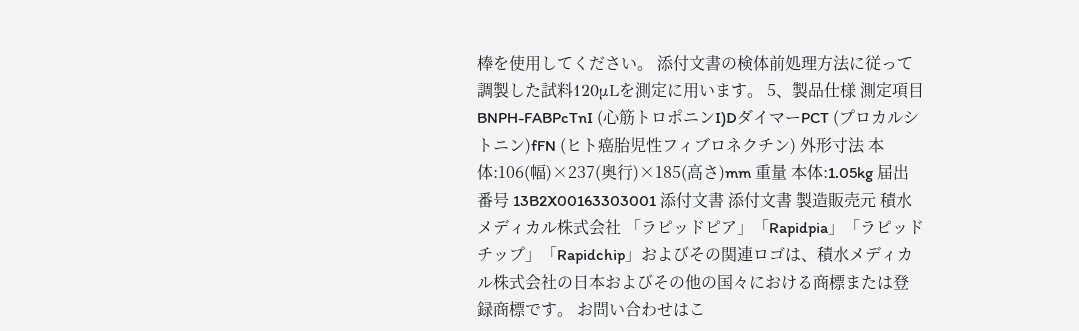棒を使用してください。 添付文書の検体前処理方法に従って調製した試料120μLを測定に用います。 5、製品仕様 測定項目 BNPH-FABPcTnI (心筋トロポニンI)DダイマーPCT (プロカルシトニン)fFN (ヒト癌胎児性フィブロネクチン) 外形寸法 本体:106(幅)×237(奥行)×185(高さ)mm 重量 本体:1.05kg 届出番号 13B2X00163303001 添付文書 添付文書 製造販売元 積水メディカル株式会社 「ラピッドピア」「Rapidpia」「ラピッドチップ」「Rapidchip」およびその関連ロゴは、積水メディカル株式会社の日本およびその他の国々における商標または登録商標です。 お問い合わせはこ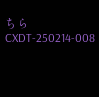ちら CXDT-250214-008